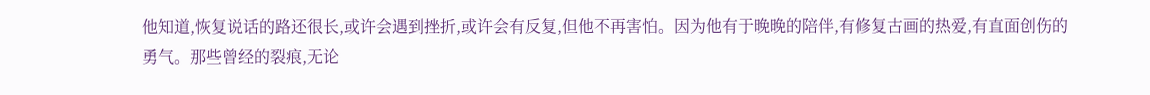他知道,恢复说话的路还很长,或许会遇到挫折,或许会有反复,但他不再害怕。因为他有于晚晚的陪伴,有修复古画的热爱,有直面创伤的勇气。那些曾经的裂痕,无论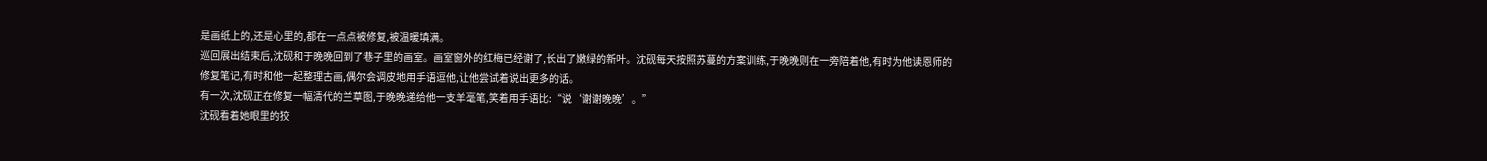是画纸上的,还是心里的,都在一点点被修复,被温暖填满。
巡回展出结束后,沈砚和于晚晚回到了巷子里的画室。画室窗外的红梅已经谢了,长出了嫩绿的新叶。沈砚每天按照苏蔓的方案训练,于晚晚则在一旁陪着他,有时为他读恩师的修复笔记,有时和他一起整理古画,偶尔会调皮地用手语逗他,让他尝试着说出更多的话。
有一次,沈砚正在修复一幅清代的兰草图,于晚晚递给他一支羊毫笔,笑着用手语比:“说‘谢谢晚晚’。”
沈砚看着她眼里的狡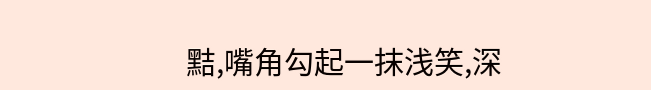黠,嘴角勾起一抹浅笑,深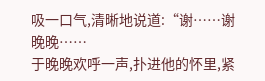吸一口气,清晰地说道:“谢……谢晚晚……
于晚晚欢呼一声,扑进他的怀里,紧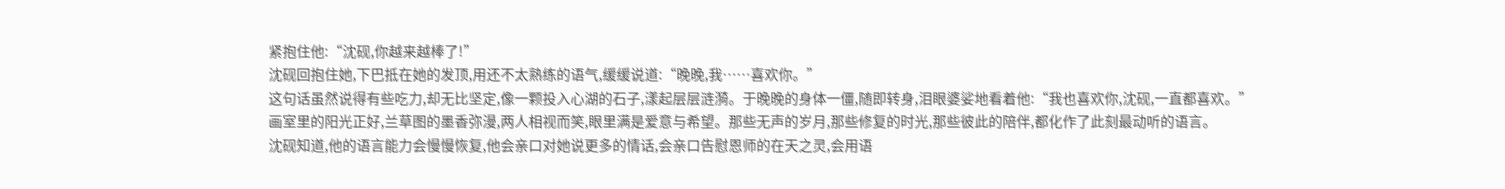紧抱住他:“沈砚,你越来越棒了!”
沈砚回抱住她,下巴抵在她的发顶,用还不太熟练的语气,缓缓说道:“晚晚,我……喜欢你。”
这句话虽然说得有些吃力,却无比坚定,像一颗投入心湖的石子,漾起层层涟漪。于晚晚的身体一僵,随即转身,泪眼婆娑地看着他:“我也喜欢你,沈砚,一直都喜欢。”
画室里的阳光正好,兰草图的墨香弥漫,两人相视而笑,眼里满是爱意与希望。那些无声的岁月,那些修复的时光,那些彼此的陪伴,都化作了此刻最动听的语言。
沈砚知道,他的语言能力会慢慢恢复,他会亲口对她说更多的情话,会亲口告慰恩师的在天之灵,会用语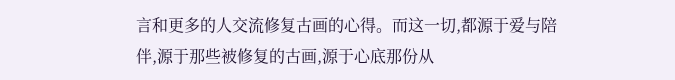言和更多的人交流修复古画的心得。而这一切,都源于爱与陪伴,源于那些被修复的古画,源于心底那份从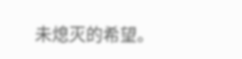未熄灭的希望。